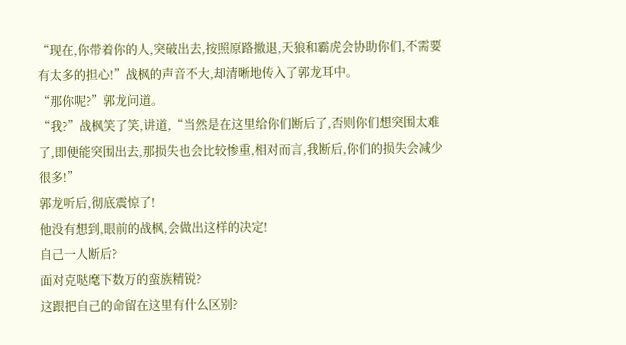“现在,你带着你的人,突破出去,按照原路撤退,天狼和霸虎会协助你们,不需要有太多的担心!”战枫的声音不大,却清晰地传入了郭龙耳中。
“那你呢?”郭龙问道。
“我?”战枫笑了笑,讲道,“当然是在这里给你们断后了,否则你们想突围太难了,即便能突围出去,那损失也会比较惨重,相对而言,我断后,你们的损失会减少很多!”
郭龙听后,彻底震惊了!
他没有想到,眼前的战枫,会做出这样的决定!
自己一人断后?
面对克哒麾下数万的蛮族精锐?
这跟把自己的命留在这里有什么区别?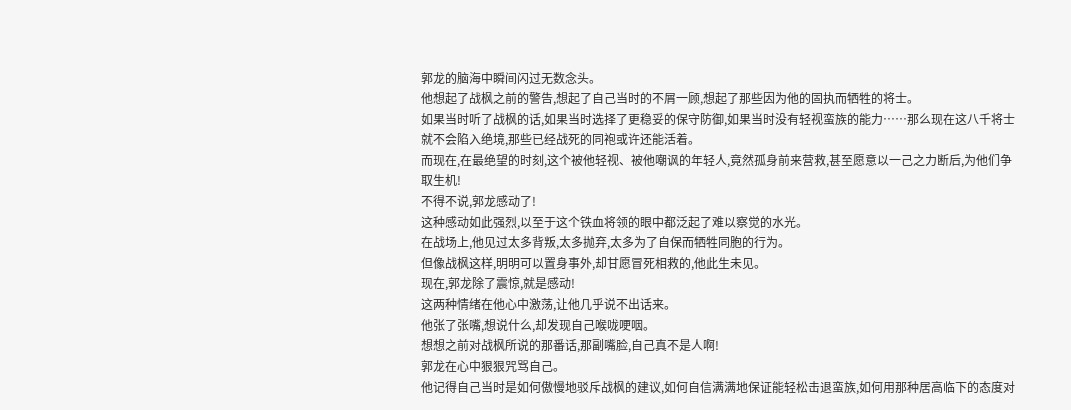郭龙的脑海中瞬间闪过无数念头。
他想起了战枫之前的警告,想起了自己当时的不屑一顾,想起了那些因为他的固执而牺牲的将士。
如果当时听了战枫的话,如果当时选择了更稳妥的保守防御,如果当时没有轻视蛮族的能力……那么现在这八千将士就不会陷入绝境,那些已经战死的同袍或许还能活着。
而现在,在最绝望的时刻,这个被他轻视、被他嘲讽的年轻人,竟然孤身前来营救,甚至愿意以一己之力断后,为他们争取生机!
不得不说,郭龙感动了!
这种感动如此强烈,以至于这个铁血将领的眼中都泛起了难以察觉的水光。
在战场上,他见过太多背叛,太多抛弃,太多为了自保而牺牲同胞的行为。
但像战枫这样,明明可以置身事外,却甘愿冒死相救的,他此生未见。
现在,郭龙除了震惊,就是感动!
这两种情绪在他心中激荡,让他几乎说不出话来。
他张了张嘴,想说什么,却发现自己喉咙哽咽。
想想之前对战枫所说的那番话,那副嘴脸,自己真不是人啊!
郭龙在心中狠狠咒骂自己。
他记得自己当时是如何傲慢地驳斥战枫的建议,如何自信满满地保证能轻松击退蛮族,如何用那种居高临下的态度对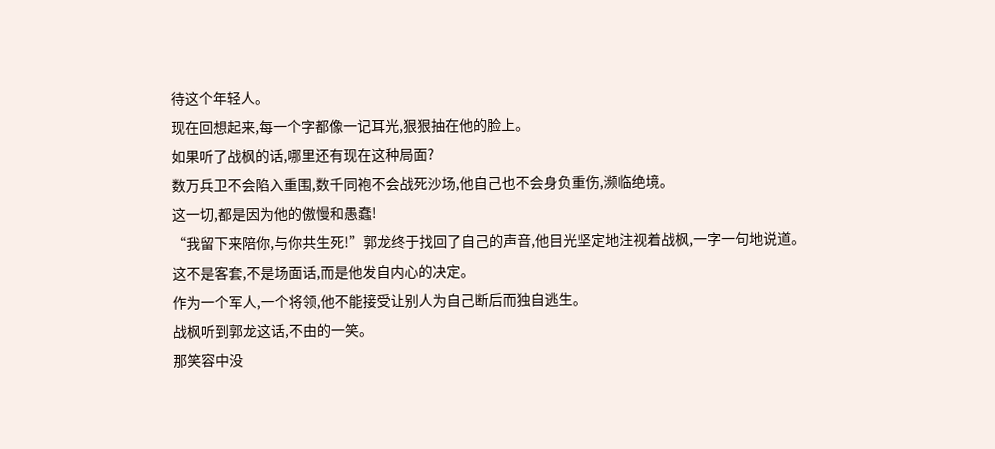待这个年轻人。
现在回想起来,每一个字都像一记耳光,狠狠抽在他的脸上。
如果听了战枫的话,哪里还有现在这种局面?
数万兵卫不会陷入重围,数千同袍不会战死沙场,他自己也不会身负重伤,濒临绝境。
这一切,都是因为他的傲慢和愚蠢!
“我留下来陪你,与你共生死!”郭龙终于找回了自己的声音,他目光坚定地注视着战枫,一字一句地说道。
这不是客套,不是场面话,而是他发自内心的决定。
作为一个军人,一个将领,他不能接受让别人为自己断后而独自逃生。
战枫听到郭龙这话,不由的一笑。
那笑容中没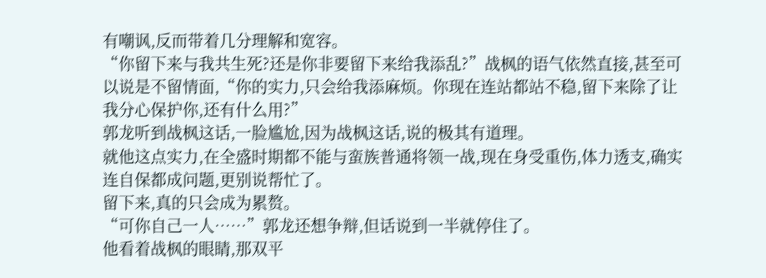有嘲讽,反而带着几分理解和宽容。
“你留下来与我共生死?还是你非要留下来给我添乱?”战枫的语气依然直接,甚至可以说是不留情面,“你的实力,只会给我添麻烦。你现在连站都站不稳,留下来除了让我分心保护你,还有什么用?”
郭龙听到战枫这话,一脸尴尬,因为战枫这话,说的极其有道理。
就他这点实力,在全盛时期都不能与蛮族普通将领一战,现在身受重伤,体力透支,确实连自保都成问题,更别说帮忙了。
留下来,真的只会成为累赘。
“可你自己一人……”郭龙还想争辩,但话说到一半就停住了。
他看着战枫的眼睛,那双平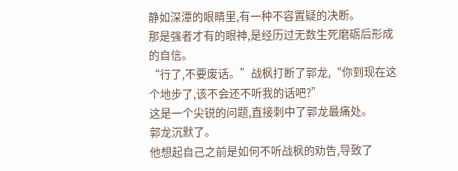静如深潭的眼睛里,有一种不容置疑的决断。
那是强者才有的眼神,是经历过无数生死磨砺后形成的自信。
“行了,不要废话。”战枫打断了郭龙,“你到现在这个地步了,该不会还不听我的话吧?”
这是一个尖锐的问题,直接刺中了郭龙最痛处。
郭龙沉默了。
他想起自己之前是如何不听战枫的劝告,导致了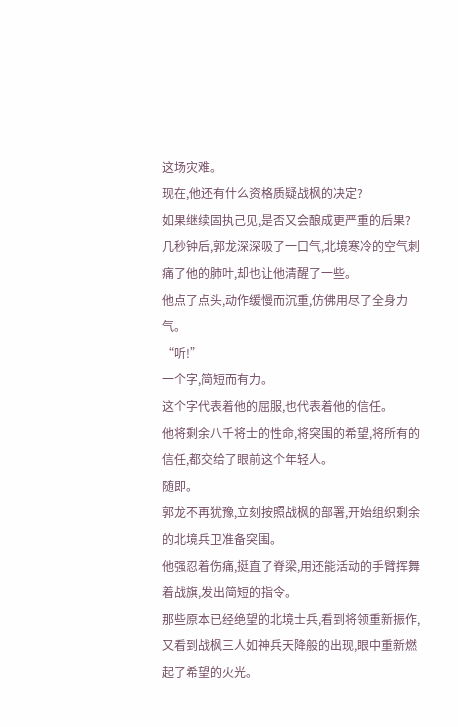这场灾难。
现在,他还有什么资格质疑战枫的决定?
如果继续固执己见,是否又会酿成更严重的后果?
几秒钟后,郭龙深深吸了一口气,北境寒冷的空气刺痛了他的肺叶,却也让他清醒了一些。
他点了点头,动作缓慢而沉重,仿佛用尽了全身力气。
“听!”
一个字,简短而有力。
这个字代表着他的屈服,也代表着他的信任。
他将剩余八千将士的性命,将突围的希望,将所有的信任,都交给了眼前这个年轻人。
随即。
郭龙不再犹豫,立刻按照战枫的部署,开始组织剩余的北境兵卫准备突围。
他强忍着伤痛,挺直了脊梁,用还能活动的手臂挥舞着战旗,发出简短的指令。
那些原本已经绝望的北境士兵,看到将领重新振作,又看到战枫三人如神兵天降般的出现,眼中重新燃起了希望的火光。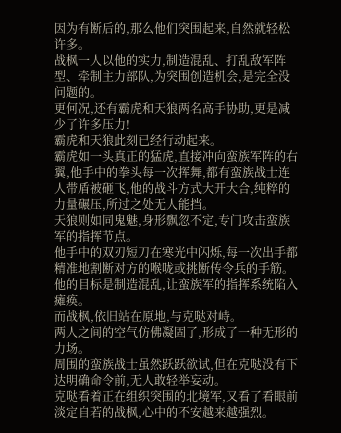因为有断后的,那么他们突围起来,自然就轻松许多。
战枫一人以他的实力,制造混乱、打乱敌军阵型、牵制主力部队,为突围创造机会,是完全没问题的。
更何况,还有霸虎和天狼两名高手协助,更是减少了许多压力!
霸虎和天狼此刻已经行动起来。
霸虎如一头真正的猛虎,直接冲向蛮族军阵的右翼,他手中的拳头每一次挥舞,都有蛮族战士连人带盾被砸飞,他的战斗方式大开大合,纯粹的力量碾压,所过之处无人能挡。
天狼则如同鬼魅,身形飘忽不定,专门攻击蛮族军的指挥节点。
他手中的双刃短刀在寒光中闪烁,每一次出手都精准地割断对方的喉咙或挑断传令兵的手筋。
他的目标是制造混乱,让蛮族军的指挥系统陷入瘫痪。
而战枫,依旧站在原地,与克哒对峙。
两人之间的空气仿佛凝固了,形成了一种无形的力场。
周围的蛮族战士虽然跃跃欲试,但在克哒没有下达明确命令前,无人敢轻举妄动。
克哒看着正在组织突围的北境军,又看了看眼前淡定自若的战枫,心中的不安越来越强烈。